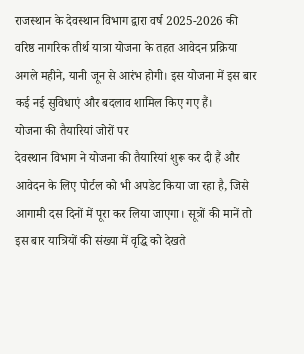राजस्थान के देवस्थान विभाग द्वारा वर्ष 2025-2026 की वरिष्ठ नागरिक तीर्थ यात्रा योजना के तहत आवेदन प्रक्रिया अगले महीने, यानी जून से आरंभ होगी। इस योजना में इस बार कई नई सुविधाएं और बदलाव शामिल किए गए हैं।
योजना की तैयारियां जोरों पर
देवस्थान विभाग ने योजना की तैयारियां शुरू कर दी हैं और आवेदन के लिए पोर्टल को भी अपडेट किया जा रहा है, जिसे आगामी दस दिनों में पूरा कर लिया जाएगा। सूत्रों की मानें तो इस बार यात्रियों की संख्या में वृद्धि को देखते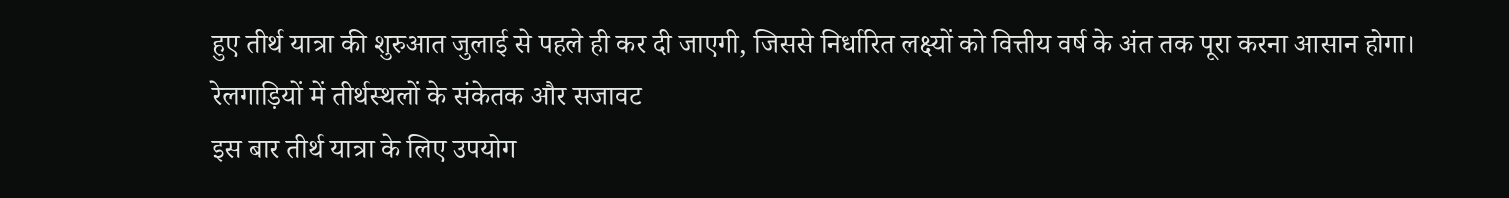हुए तीर्थ यात्रा की शुरुआत जुलाई से पहले ही कर दी जाएगी, जिससे निर्धारित लक्ष्यों को वित्तीय वर्ष के अंत तक पूरा करना आसान होगा।
रेलगाड़ियों में तीर्थस्थलों के संकेतक और सजावट
इस बार तीर्थ यात्रा के लिए उपयोग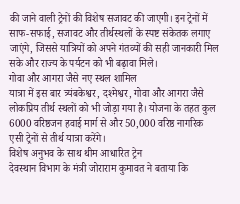की जाने वाली ट्रेनों की विशेष सजावट की जाएगी। इन ट्रेनों में साफ-सफाई, सजावट और तीर्थस्थलों के स्पष्ट संकेतक लगाए जाएंगे, जिससे यात्रियों को अपने गंतव्यों की सही जानकारी मिल सके और राज्य के पर्यटन को भी बढ़ावा मिले।
गोवा और आगरा जैसे नए स्थल शामिल
यात्रा में इस बार त्र्यंबकेश्वर, दश्मेश्वर, गोवा और आगरा जैसे लोकप्रिय तीर्थ स्थलों को भी जोड़ा गया है। योजना के तहत कुल 6000 वरिष्ठजन हवाई मार्ग से और 50,000 वरिष्ठ नागरिक एसी ट्रेनों से तीर्थ यात्रा करेंगे।
विशेष अनुभव के साथ थीम आधारित ट्रेन
देवस्थान विभाग के मंत्री जोराराम कुमावत ने बताया कि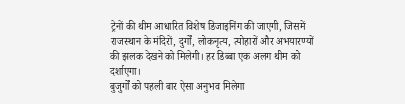ट्रेनों की थीम आधारित विशेष डिजाइनिंग की जाएगी, जिसमें राजस्थान के मंदिरों, दुर्गों, लोकनृत्य, त्योहारों और अभयारण्यों की झलक देखने को मिलेगी। हर डिब्बा एक अलग थीम को दर्शाएगा।
बुजुर्गों को पहली बार ऐसा अनुभव मिलेगा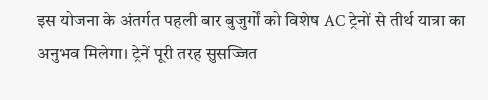इस योजना के अंतर्गत पहली बार बुजुर्गों को विशेष AC ट्रेनों से तीर्थ यात्रा का अनुभव मिलेगा। ट्रेनें पूरी तरह सुसज्जित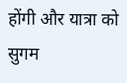होंगी और यात्रा को सुगम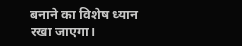बनाने का विशेष ध्यान रखा जाएगा।